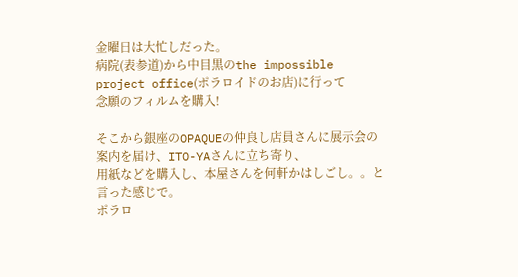金曜日は大忙しだった。
病院(表参道)から中目黒のthe impossible project office(ポラロイドのお店)に行って
念願のフィルムを購入!

そこから銀座のOPAQUEの仲良し店員さんに展示会の案内を届け、ITO-YAさんに立ち寄り、
用紙などを購入し、本屋さんを何軒かはしごし。。と言った感じで。
ポラロ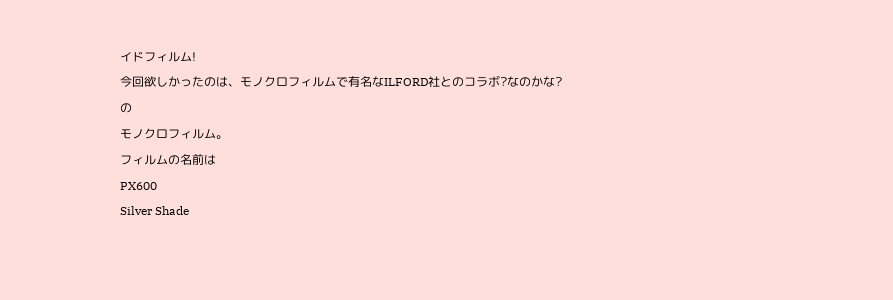イドフィルム!
今回欲しかったのは、モノクロフィルムで有名なILFORD社とのコラボ?なのかな?の
モノクロフィルム。
フィルムの名前は
PX600
Silver Shade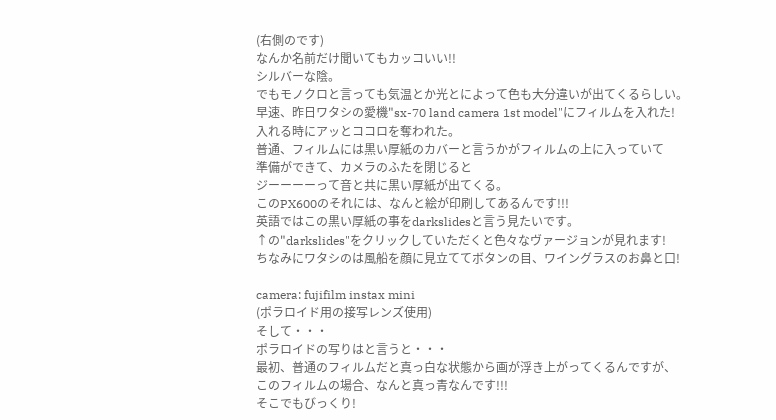(右側のです)
なんか名前だけ聞いてもカッコいい!!
シルバーな陰。
でもモノクロと言っても気温とか光とによって色も大分違いが出てくるらしい。
早速、昨日ワタシの愛機"sx-70 land camera 1st model"にフィルムを入れた!
入れる時にアッとココロを奪われた。
普通、フィルムには黒い厚紙のカバーと言うかがフィルムの上に入っていて
準備ができて、カメラのふたを閉じると
ジーーーーって音と共に黒い厚紙が出てくる。
このPX600のそれには、なんと絵が印刷してあるんです!!!
英語ではこの黒い厚紙の事をdarkslidesと言う見たいです。
↑の"darkslides"をクリックしていただくと色々なヴァージョンが見れます!
ちなみにワタシのは風船を顔に見立ててボタンの目、ワイングラスのお鼻と口!

camera: fujifilm instax mini
(ポラロイド用の接写レンズ使用)
そして・・・
ポラロイドの写りはと言うと・・・
最初、普通のフィルムだと真っ白な状態から画が浮き上がってくるんですが、
このフィルムの場合、なんと真っ青なんです!!!
そこでもびっくり!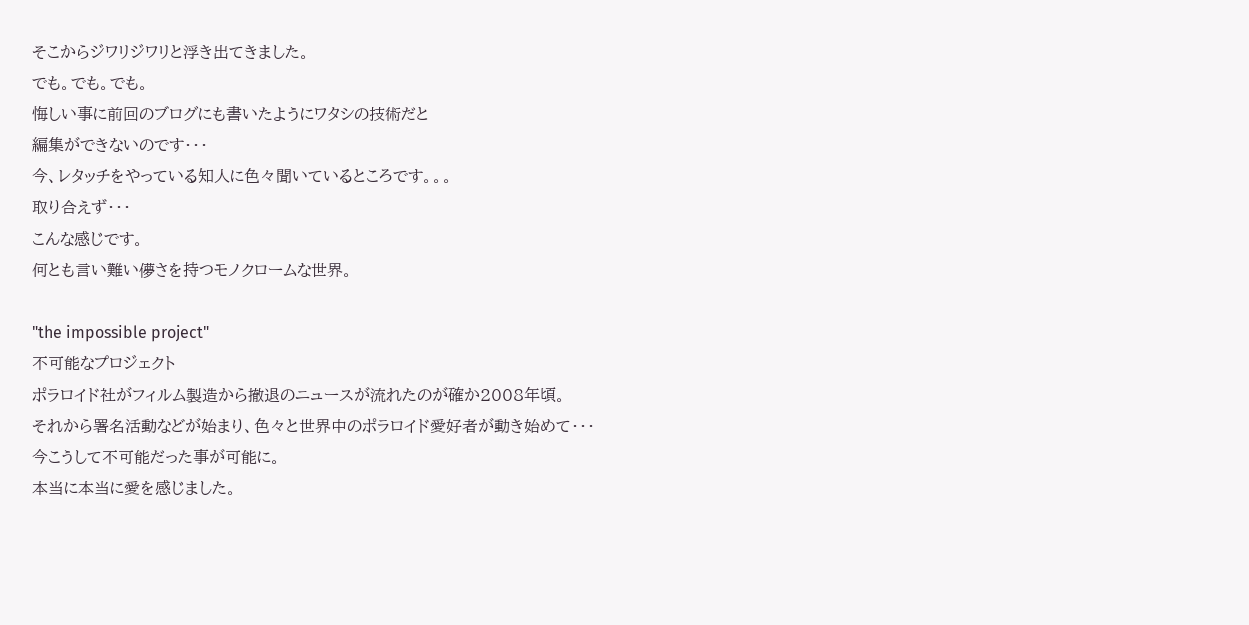そこからジワリジワリと浮き出てきました。
でも。でも。でも。
悔しい事に前回のブログにも書いたようにワタシの技術だと
編集ができないのです・・・
今、レタッチをやっている知人に色々聞いているところです。。。
取り合えず・・・
こんな感じです。
何とも言い難い儚さを持つモノクロームな世界。

"the impossible project"
不可能なプロジェクト
ポラロイド社がフィルム製造から撤退のニュースが流れたのが確か2008年頃。
それから署名活動などが始まり、色々と世界中のポラロイド愛好者が動き始めて・・・
今こうして不可能だった事が可能に。
本当に本当に愛を感じました。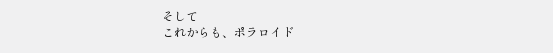そして
これからも、ポラロイド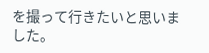を撮って行きたいと思いました。